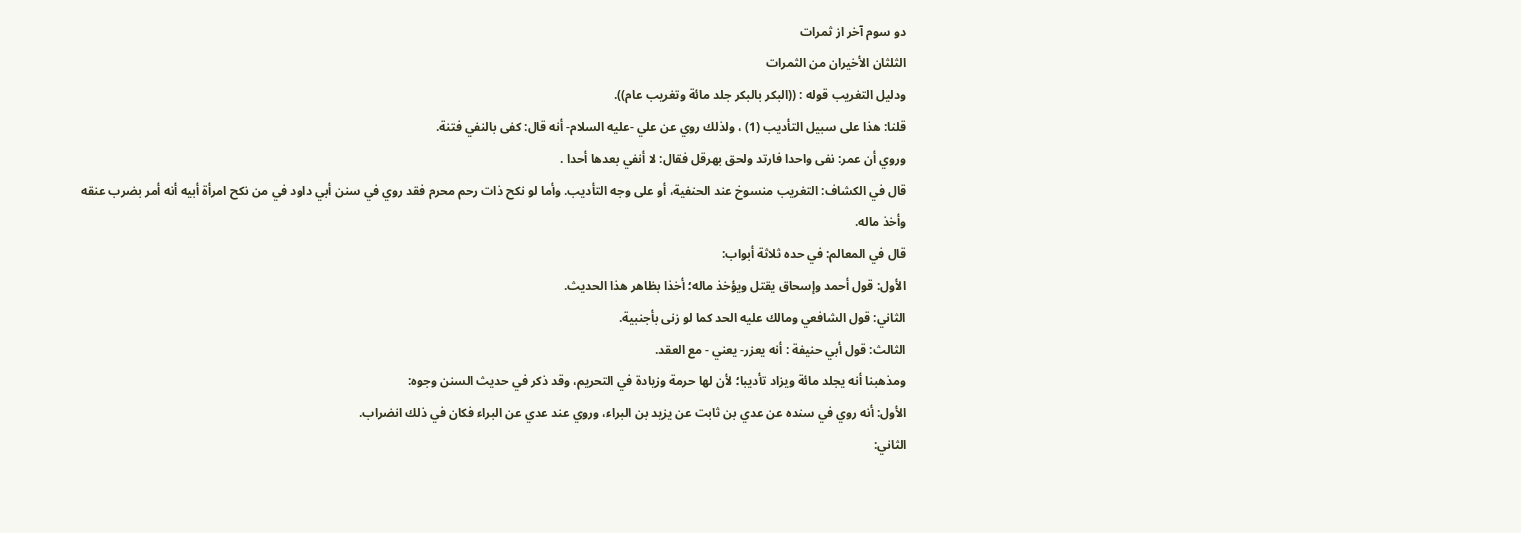دو سوم آخر از ثمرات
الثلثان الأخيران من الثمرات
ودليل التغريب قوله : ((البكر بالبكر جلد مائة وتغريب عام)).
قلنا: هذا على سبيل التأديب (1) ، ولذلك روي عن علي -عليه السلام- أنه قال: كفى بالنفي فتنة.
وروي أن عمر: نفى واحدا فارتد ولحق بهرقل فقال: لا أنفي بعدها أحدا .
قال في الكشاف: التغريب منسوخ عند الحنفية، أو على وجه التأديب. وأما لو نكح ذات رحم محرم فقد روي في سنن أبي داود في من نكح امرأة أبيه أنه أمر بضرب عنقه وأخذ ماله.
قال في المعالم: في حده ثلاثة أبواب:
الأول: قول أحمد وإسحاق يقتل ويؤخذ ماله؛ أخذا بظاهر هذا الحديث.
الثاني: قول الشافعي ومالك عليه الحد كما لو زنى بأجنبية.
الثالث: قول أبي حنيفة : أنه يعزر- يعني - مع العقد.
ومذهبنا أنه يجلد مائة ويزاد تأديبا؛ لأن لها حرمة وزيادة في التحريم، وقد ذكر في حديث السنن وجوه:
الأول: أنه روي في سنده عن عدي بن ثابت عن يزيد بن البراء، وروي عند عدي عن البراء فكان في ذلك انضراب.
الثاني: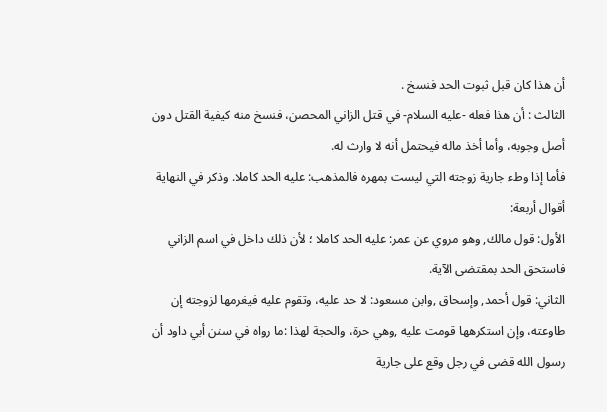أن هذا كان قبل ثبوت الحد فنسخ .
الثالث : أن هذا فعله -عليه السلام- في قتل الزاني المحصن، فنسخ منه كيفية القتل دون أصل وجوبه، وأما أخذ ماله فيحتمل أنه لا وارث له.
فأما إذا وطء جارية زوجته التي ليست بمهره فالمذهب: عليه الحد كاملا. وذكر في النهاية أقوال أربعة:
الأول: قول مالك, وهو مروي عن عمر: عليه الحد كاملا ؛ لأن ذلك داخل في اسم الزاني فاستحق الحد بمقتضى الآية.
الثاني: قول أحمد, وإسحاق ,وابن مسعود: لا حد عليه، وتقوم عليه فيغرمها لزوجته إن طاوعته، وإن استكرهها قومت عليه ,وهي حرة، والحجة لهذا :ما رواه في سنن أبي داود أن رسول الله قضى في رجل وقع على جارية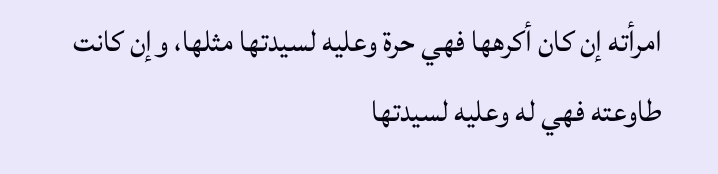امرأته إن كان أكرهها فهي حرة وعليه لسيدتها مثلها، وإن كانت طاوعته فهي له وعليه لسيدتها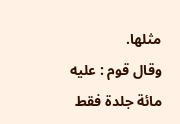مثلها.
وقال قوم : عليه مائة جلدة فقط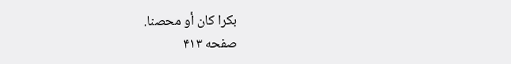بكرا كان أو محصنا.
صفحه ۴۱۳